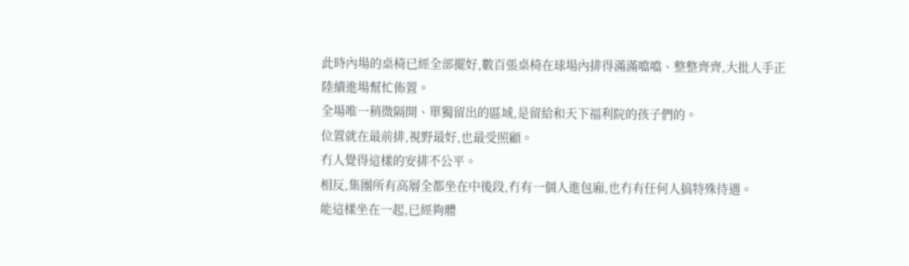此時內場的桌椅已經全部擺好,數百張桌椅在球場內排得滿滿噹噹、整整齊齊,大批人手正陸續進場幫忙佈置。
全場唯一稍微隔開、單獨留出的區域,是留給和天下福利院的孩子們的。
位置就在最前排,視野最好,也最受照顧。
冇人覺得這樣的安排不公平。
相反,集團所有高層全都坐在中後段,冇有一個人進包廂,也冇有任何人搞特殊待遇。
能這樣坐在一起,已經夠體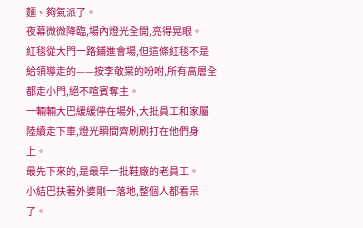麵、夠氣派了。
夜幕微微降臨,場內燈光全開,亮得晃眼。
紅毯從大門一路鋪進會場,但這條紅毯不是給領導走的——按李敬棠的吩咐,所有高層全都走小門,絕不喧賓奪主。
一輛輛大巴緩緩停在場外,大批員工和家屬陸續走下車,燈光瞬間齊刷刷打在他們身上。
最先下來的,是最早一批鞋廠的老員工。
小結巴扶著外婆剛一落地,整個人都看呆了。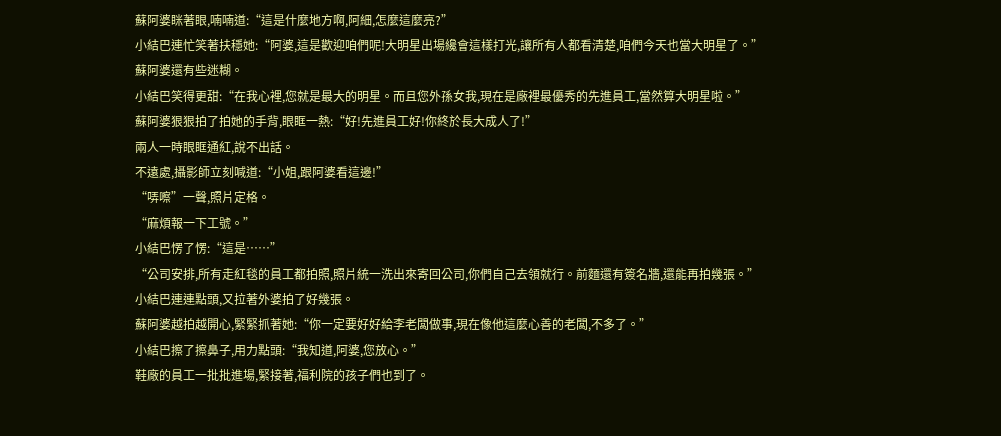蘇阿婆眯著眼,喃喃道:“這是什麼地方啊,阿細,怎麼這麼亮?”
小結巴連忙笑著扶穩她:“阿婆,這是歡迎咱們呢!大明星出場纔會這樣打光,讓所有人都看清楚,咱們今天也當大明星了。”
蘇阿婆還有些迷糊。
小結巴笑得更甜:“在我心裡,您就是最大的明星。而且您外孫女我,現在是廠裡最優秀的先進員工,當然算大明星啦。”
蘇阿婆狠狠拍了拍她的手背,眼眶一熱:“好!先進員工好!你終於長大成人了!”
兩人一時眼眶通紅,說不出話。
不遠處,攝影師立刻喊道:“小姐,跟阿婆看這邊!”
“哢嚓”一聲,照片定格。
“麻煩報一下工號。”
小結巴愣了愣:“這是……”
“公司安排,所有走紅毯的員工都拍照,照片統一洗出來寄回公司,你們自己去領就行。前麵還有簽名牆,還能再拍幾張。”
小結巴連連點頭,又拉著外婆拍了好幾張。
蘇阿婆越拍越開心,緊緊抓著她:“你一定要好好給李老闆做事,現在像他這麼心善的老闆,不多了。”
小結巴擦了擦鼻子,用力點頭:“我知道,阿婆,您放心。”
鞋廠的員工一批批進場,緊接著,福利院的孩子們也到了。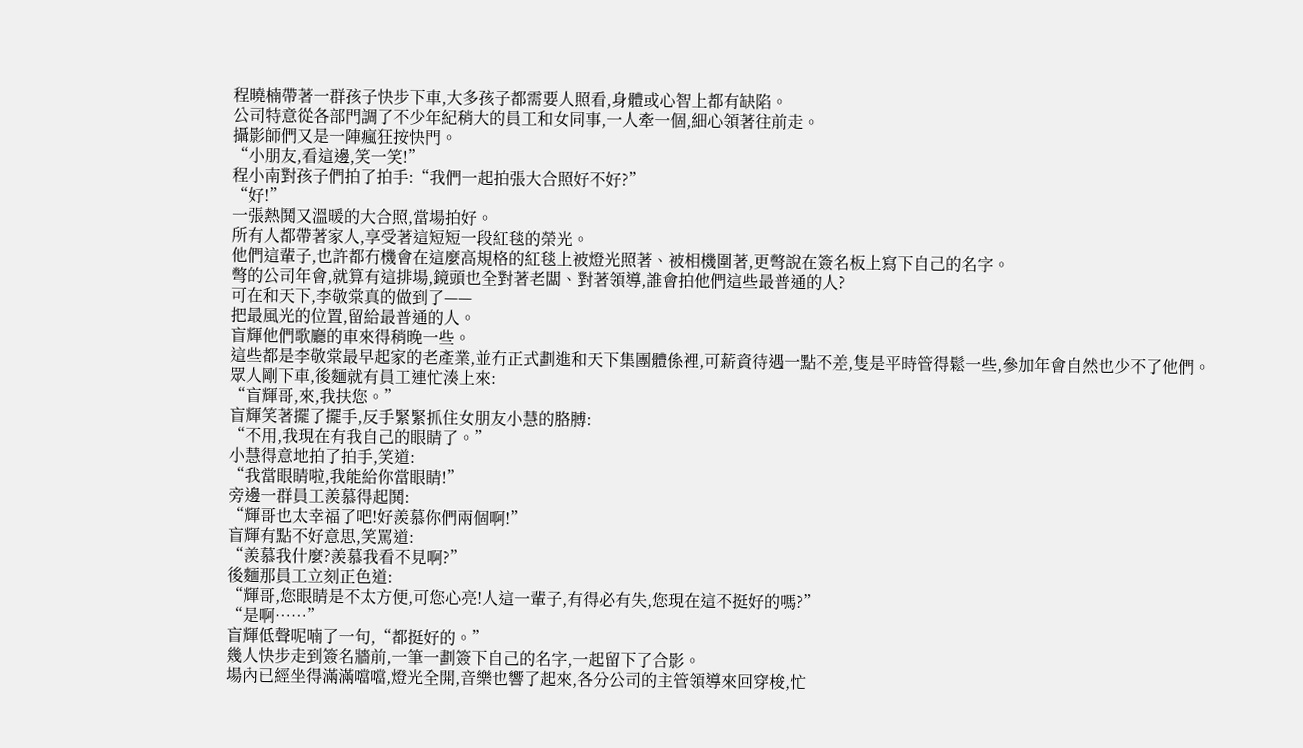程曉楠帶著一群孩子快步下車,大多孩子都需要人照看,身體或心智上都有缺陷。
公司特意從各部門調了不少年紀稍大的員工和女同事,一人牽一個,細心領著往前走。
攝影師們又是一陣瘋狂按快門。
“小朋友,看這邊,笑一笑!”
程小南對孩子們拍了拍手:“我們一起拍張大合照好不好?”
“好!”
一張熱鬨又溫暖的大合照,當場拍好。
所有人都帶著家人,享受著這短短一段紅毯的榮光。
他們這輩子,也許都冇機會在這麼高規格的紅毯上被燈光照著、被相機圍著,更彆說在簽名板上寫下自己的名字。
彆的公司年會,就算有這排場,鏡頭也全對著老闆、對著領導,誰會拍他們這些最普通的人?
可在和天下,李敬棠真的做到了——
把最風光的位置,留給最普通的人。
盲輝他們歌廳的車來得稍晚一些。
這些都是李敬棠最早起家的老產業,並冇正式劃進和天下集團體係裡,可薪資待遇一點不差,隻是平時管得鬆一些,參加年會自然也少不了他們。
眾人剛下車,後麵就有員工連忙湊上來:
“盲輝哥,來,我扶您。”
盲輝笑著擺了擺手,反手緊緊抓住女朋友小慧的胳膊:
“不用,我現在有我自己的眼睛了。”
小慧得意地拍了拍手,笑道:
“我當眼睛啦,我能給你當眼睛!”
旁邊一群員工羨慕得起鬨:
“輝哥也太幸福了吧!好羨慕你們兩個啊!”
盲輝有點不好意思,笑罵道:
“羨慕我什麼?羨慕我看不見啊?”
後麵那員工立刻正色道:
“輝哥,您眼睛是不太方便,可您心亮!人這一輩子,有得必有失,您現在這不挺好的嗎?”
“是啊……”
盲輝低聲呢喃了一句,“都挺好的。”
幾人快步走到簽名牆前,一筆一劃簽下自己的名字,一起留下了合影。
場內已經坐得滿滿噹噹,燈光全開,音樂也響了起來,各分公司的主管領導來回穿梭,忙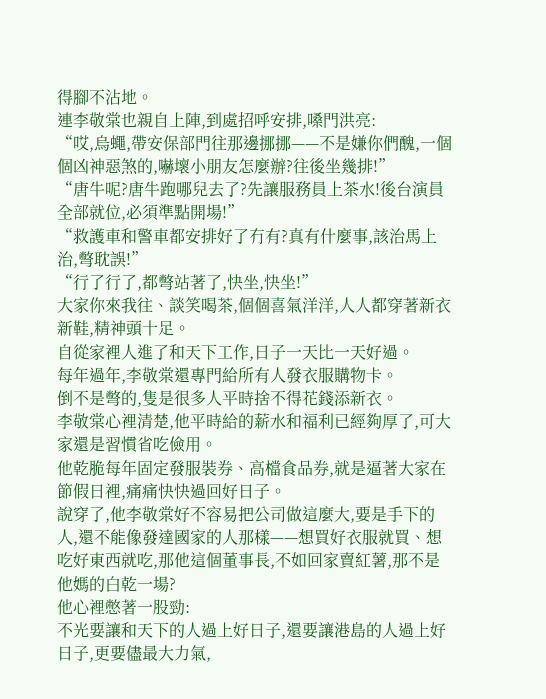得腳不沾地。
連李敬棠也親自上陣,到處招呼安排,嗓門洪亮:
“哎,烏蠅,帶安保部門往那邊挪挪——不是嫌你們醜,一個個凶神惡煞的,嚇壞小朋友怎麼辦?往後坐幾排!”
“唐牛呢?唐牛跑哪兒去了?先讓服務員上茶水!後台演員全部就位,必須準點開場!”
“救護車和警車都安排好了冇有?真有什麼事,該治馬上治,彆耽誤!”
“行了行了,都彆站著了,快坐,快坐!”
大家你來我往、談笑喝茶,個個喜氣洋洋,人人都穿著新衣新鞋,精神頭十足。
自從家裡人進了和天下工作,日子一天比一天好過。
每年過年,李敬棠還專門給所有人發衣服購物卡。
倒不是彆的,隻是很多人平時捨不得花錢添新衣。
李敬棠心裡清楚,他平時給的薪水和福利已經夠厚了,可大家還是習慣省吃儉用。
他乾脆每年固定發服裝券、高檔食品券,就是逼著大家在節假日裡,痛痛快快過回好日子。
說穿了,他李敬棠好不容易把公司做這麼大,要是手下的人,還不能像發達國家的人那樣——想買好衣服就買、想吃好東西就吃,那他這個董事長,不如回家賣紅薯,那不是他媽的白乾一場?
他心裡憋著一股勁:
不光要讓和天下的人過上好日子,還要讓港島的人過上好日子,更要儘最大力氣,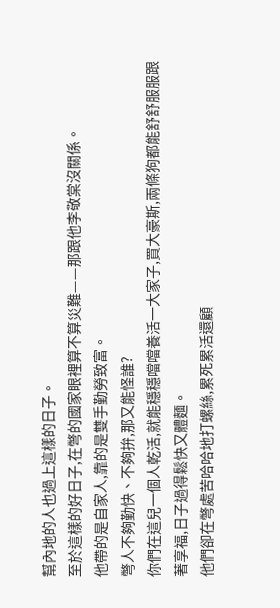幫內地的人也過上這樣的日子。
至於這樣的好日子,在彆的國家眼裡算不算災難——那跟他李敬棠沒關係。
他帶的是自家人,靠的是雙手勤勞致富。
彆人不夠勤快、不夠拚,那又能怪誰?
你們在這兒一個人乾活,就能穩穩噹噹養活一大家子,買大豪斯,兩條狗都能舒舒服服跟著享福,日子過得鬆快又體麵。
他們卻在彆處苦哈哈地打螺絲,累死累活還顧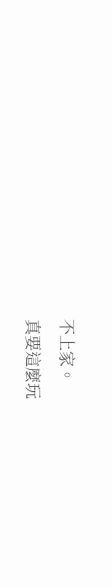不上家。
真要這麼玩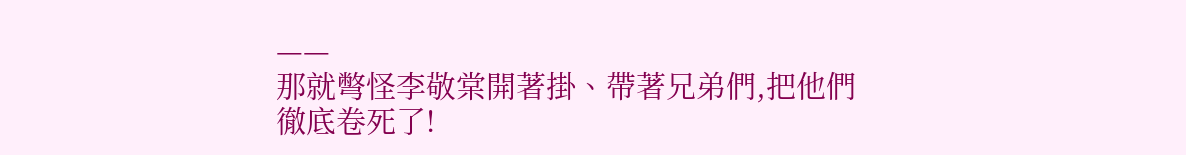——
那就彆怪李敬棠開著掛、帶著兄弟們,把他們徹底卷死了!